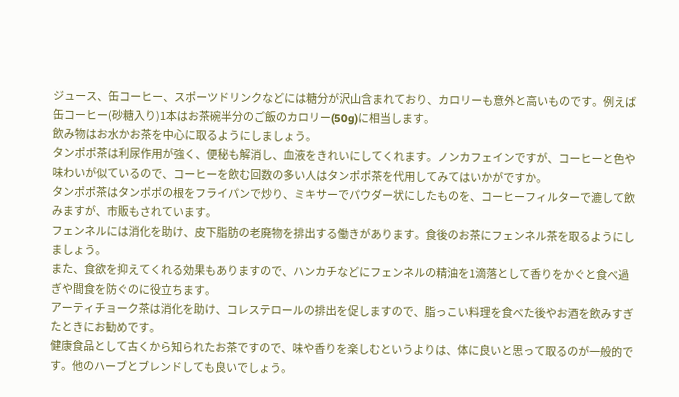ジュース、缶コーヒー、スポーツドリンクなどには糖分が沢山含まれており、カロリーも意外と高いものです。例えば缶コーヒー(砂糖入り)1本はお茶碗半分のご飯のカロリー(50g)に相当します。
飲み物はお水かお茶を中心に取るようにしましょう。
タンポポ茶は利尿作用が強く、便秘も解消し、血液をきれいにしてくれます。ノンカフェインですが、コーヒーと色や味わいが似ているので、コーヒーを飲む回数の多い人はタンポポ茶を代用してみてはいかがですか。
タンポポ茶はタンポポの根をフライパンで炒り、ミキサーでパウダー状にしたものを、コーヒーフィルターで漉して飲みますが、市販もされています。
フェンネルには消化を助け、皮下脂肪の老廃物を排出する働きがあります。食後のお茶にフェンネル茶を取るようにしましょう。
また、食欲を抑えてくれる効果もありますので、ハンカチなどにフェンネルの精油を1滴落として香りをかぐと食べ過ぎや間食を防ぐのに役立ちます。
アーティチョーク茶は消化を助け、コレステロールの排出を促しますので、脂っこい料理を食べた後やお酒を飲みすぎたときにお勧めです。
健康食品として古くから知られたお茶ですので、味や香りを楽しむというよりは、体に良いと思って取るのが一般的です。他のハーブとブレンドしても良いでしょう。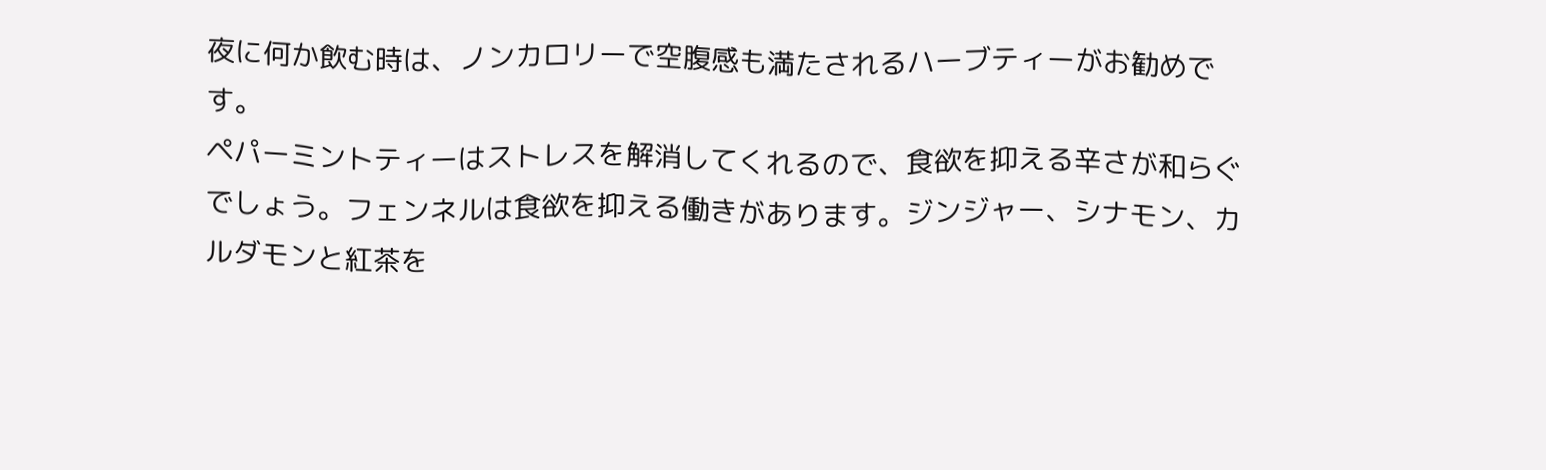夜に何か飲む時は、ノンカロリーで空腹感も満たされるハーブティーがお勧めです。
ペパーミントティーはストレスを解消してくれるので、食欲を抑える辛さが和らぐでしょう。フェンネルは食欲を抑える働きがあります。ジンジャー、シナモン、カルダモンと紅茶を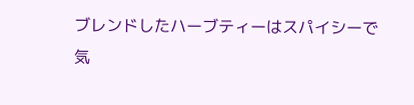ブレンドしたハーブティーはスパイシーで気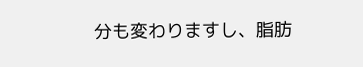分も変わりますし、脂肪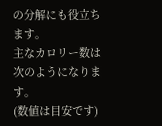の分解にも役立ちます。
主なカロリー数は次のようになります。
(数値は目安です)